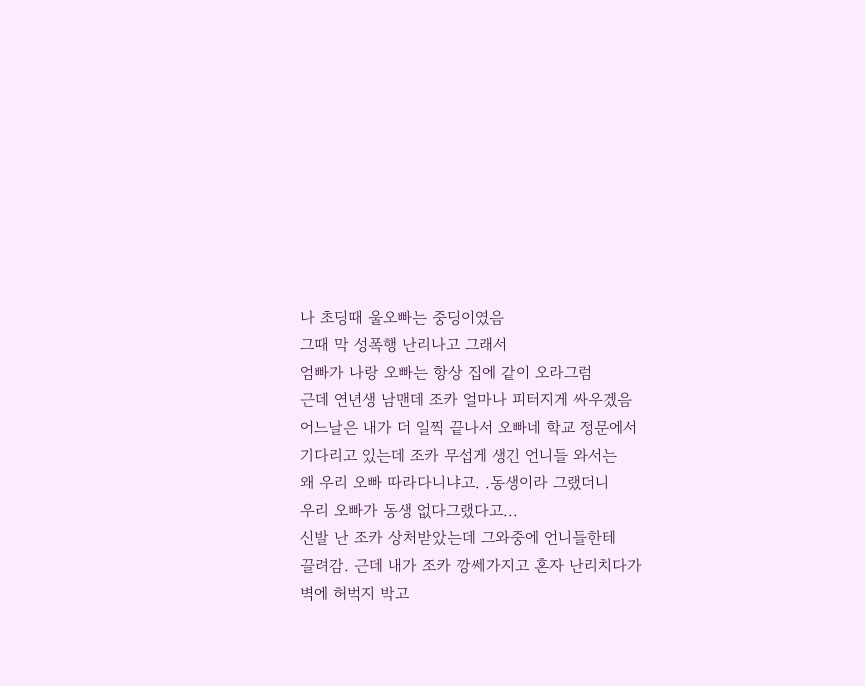나 초딩때 울오빠는 중딩이였음
그때 막 성폭행 난리나고 그래서
엄빠가 나랑 오빠는 항상 집에 같이 오라그럼
근데 연년생 남맨데 조카 얼마나 피터지게 싸우겠음
어느날은 내가 더 일찍 끝나서 오빠네 학교 정문에서
기다리고 있는데 조카 무섭게 생긴 언니들 와서는
왜 우리 오빠 따라다니냐고. .동생이라 그랬더니
우리 오빠가 동생 없다그랬다고...
신발 난 조카 상처받았는데 그와중에 언니들한테
끌려감. 근데 내가 조카 깡쎄가지고 혼자 난리치다가
벽에 허벅지 박고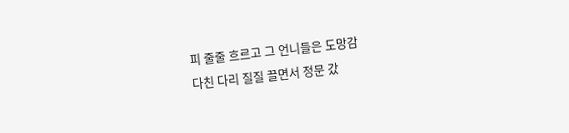피 줄줄 흐르고 그 언니들은 도망감
다친 다리 질질 끌면서 정문 갔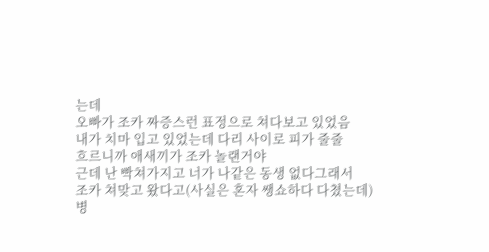는데
오빠가 조카 짜증스런 표정으로 쳐다보고 있었음
내가 치마 입고 있었는데 다리 사이로 피가 줄줄
흐르니까 애새끼가 조카 놀랜거야
근데 난 빡쳐가지고 너가 나같은 동생 없다그래서
조카 쳐맞고 왔다고(사실은 혼자 쌩쇼하다 다쳤는데)
병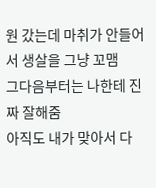원 갔는데 마취가 안들어서 생살을 그냥 꼬맴
그다음부터는 나한테 진짜 잘해줌
아직도 내가 맞아서 다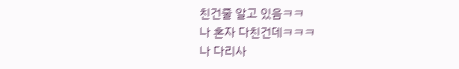친건줄 알고 있음ㅋㅋ
나 혼자 다친건데ㅋㅋㅋ
나 다리사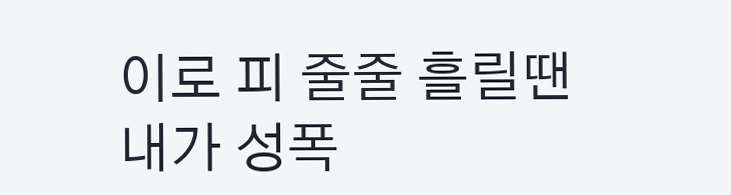이로 피 줄줄 흘릴땐 내가 성폭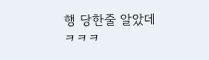행 당한줄 알았데ㅋㅋㅋ